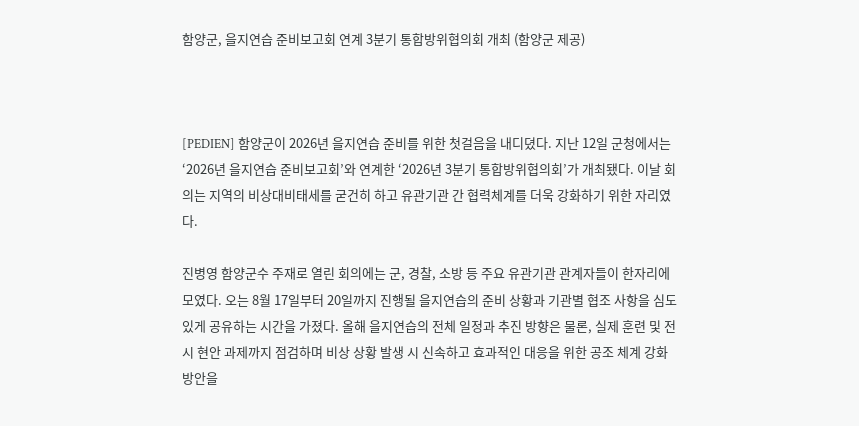함양군, 을지연습 준비보고회 연계 3분기 통합방위협의회 개최 (함양군 제공)



[PEDIEN] 함양군이 2026년 을지연습 준비를 위한 첫걸음을 내디뎠다. 지난 12일 군청에서는 ‘2026년 을지연습 준비보고회’와 연계한 ‘2026년 3분기 통합방위협의회’가 개최됐다. 이날 회의는 지역의 비상대비태세를 굳건히 하고 유관기관 간 협력체계를 더욱 강화하기 위한 자리였다.

진병영 함양군수 주재로 열린 회의에는 군, 경찰, 소방 등 주요 유관기관 관계자들이 한자리에 모였다. 오는 8월 17일부터 20일까지 진행될 을지연습의 준비 상황과 기관별 협조 사항을 심도 있게 공유하는 시간을 가졌다. 올해 을지연습의 전체 일정과 추진 방향은 물론, 실제 훈련 및 전시 현안 과제까지 점검하며 비상 상황 발생 시 신속하고 효과적인 대응을 위한 공조 체계 강화 방안을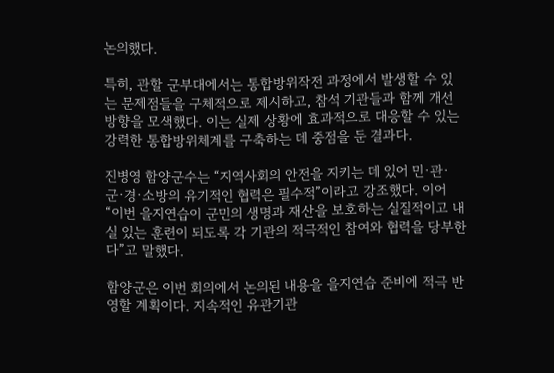논의했다.

특히, 관할 군부대에서는 통합방위작전 과정에서 발생할 수 있는 문제점들을 구체적으로 제시하고, 참석 기관들과 함께 개선 방향을 모색했다. 이는 실제 상황에 효과적으로 대응할 수 있는 강력한 통합방위체계를 구축하는 데 중점을 둔 결과다.

진병영 함양군수는 “지역사회의 안전을 지키는 데 있어 민·관·군·경·소방의 유기적인 협력은 필수적”이라고 강조했다. 이어 “이번 을지연습이 군민의 생명과 재산을 보호하는 실질적이고 내실 있는 훈련이 되도록 각 기관의 적극적인 참여와 협력을 당부한다”고 말했다.

함양군은 이번 회의에서 논의된 내용을 을지연습 준비에 적극 반영할 계획이다. 지속적인 유관기관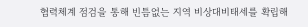협력체계 점검을 통해 빈틈없는 지역 비상대비태세를 확립해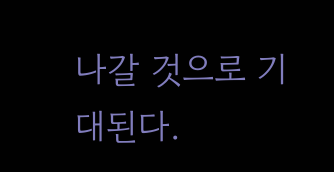나갈 것으로 기대된다.